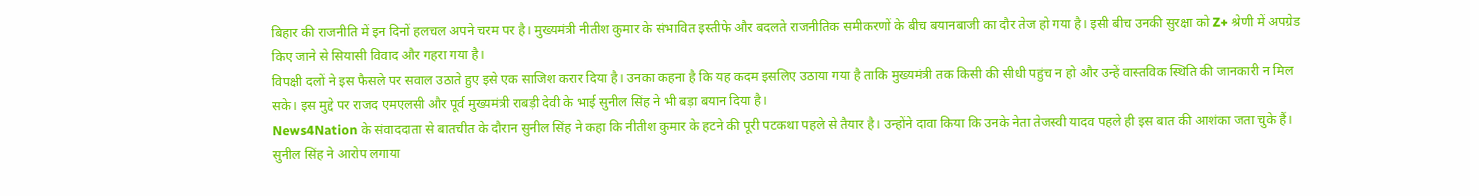बिहार की राजनीति में इन दिनों हलचल अपने चरम पर है। मुख्यमंत्री नीतीश कुमार के संभावित इस्तीफे और बदलते राजनीतिक समीकरणों के बीच बयानबाजी का दौर तेज हो गया है। इसी बीच उनकी सुरक्षा को Z+ श्रेणी में अपग्रेड किए जाने से सियासी विवाद और गहरा गया है।
विपक्षी दलों ने इस फैसले पर सवाल उठाते हुए इसे एक साजिश करार दिया है। उनका कहना है कि यह कदम इसलिए उठाया गया है ताकि मुख्यमंत्री तक किसी की सीधी पहुंच न हो और उन्हें वास्तविक स्थिति की जानकारी न मिल सके। इस मुद्दे पर राजद एमएलसी और पूर्व मुख्यमंत्री राबड़ी देवी के भाई सुनील सिंह ने भी बड़ा बयान दिया है।
News4Nation के संवाददाता से बातचीत के दौरान सुनील सिंह ने कहा कि नीतीश कुमार के हटने की पूरी पटकथा पहले से तैयार है। उन्होंने दावा किया कि उनके नेता तेजस्वी यादव पहले ही इस बात की आशंका जता चुके हैं। सुनील सिंह ने आरोप लगाया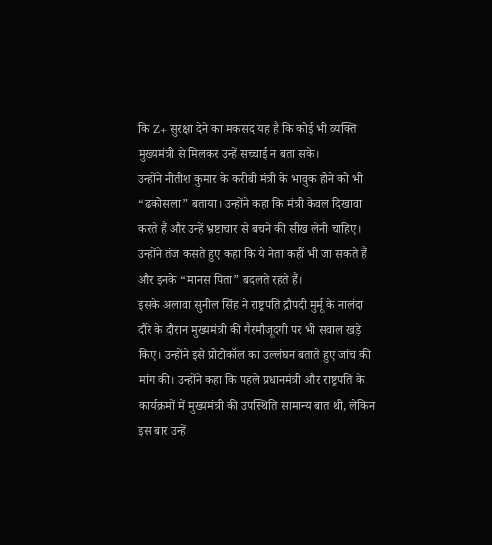कि Z+ सुरक्षा देने का मकसद यह है कि कोई भी व्यक्ति मुख्यमंत्री से मिलकर उन्हें सच्चाई न बता सके।
उन्होंने नीतीश कुमार के करीबी मंत्री के भावुक होने को भी “ढकोसला” बताया। उन्होंने कहा कि मंत्री केवल दिखावा करते हैं और उन्हें भ्रष्टाचार से बचने की सीख लेनी चाहिए। उन्होंने तंज कसते हुए कहा कि ये नेता कहीं भी जा सकते हैं और इनके “मानस पिता” बदलते रहते हैं।
इसके अलावा सुनील सिंह ने राष्ट्रपति द्रौपदी मुर्मू के नालंदा दौरे के दौरान मुख्यमंत्री की गैरमौजूदगी पर भी सवाल खड़े किए। उन्होंने इसे प्रोटोकॉल का उल्लंघन बताते हुए जांच की मांग की। उन्होंने कहा कि पहले प्रधानमंत्री और राष्ट्रपति के कार्यक्रमों में मुख्यमंत्री की उपस्थिति सामान्य बात थी, लेकिन इस बार उन्हें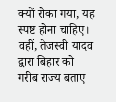क्यों रोका गया, यह स्पष्ट होना चाहिए।
वहीं, तेजस्वी यादव द्वारा बिहार को गरीब राज्य बताए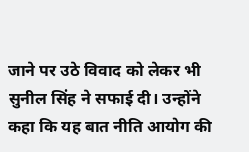जाने पर उठे विवाद को लेकर भी सुनील सिंह ने सफाई दी। उन्होंने कहा कि यह बात नीति आयोग की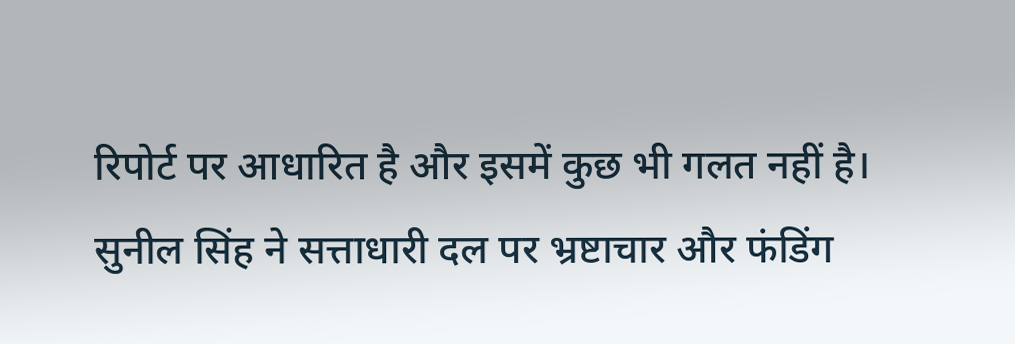रिपोर्ट पर आधारित है और इसमें कुछ भी गलत नहीं है।
सुनील सिंह ने सत्ताधारी दल पर भ्रष्टाचार और फंडिंग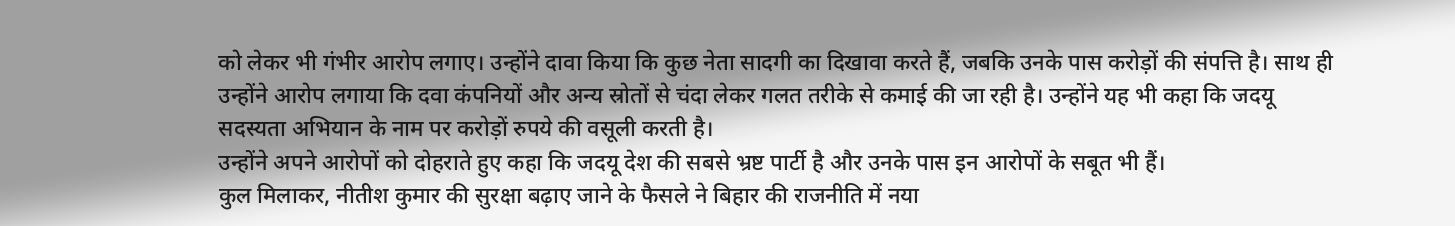को लेकर भी गंभीर आरोप लगाए। उन्होंने दावा किया कि कुछ नेता सादगी का दिखावा करते हैं, जबकि उनके पास करोड़ों की संपत्ति है। साथ ही उन्होंने आरोप लगाया कि दवा कंपनियों और अन्य स्रोतों से चंदा लेकर गलत तरीके से कमाई की जा रही है। उन्होंने यह भी कहा कि जदयू सदस्यता अभियान के नाम पर करोड़ों रुपये की वसूली करती है।
उन्होंने अपने आरोपों को दोहराते हुए कहा कि जदयू देश की सबसे भ्रष्ट पार्टी है और उनके पास इन आरोपों के सबूत भी हैं।
कुल मिलाकर, नीतीश कुमार की सुरक्षा बढ़ाए जाने के फैसले ने बिहार की राजनीति में नया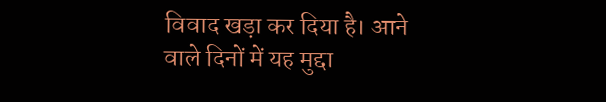विवाद खड़ा कर दिया है। आने वाले दिनों में यह मुद्दा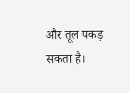और तूल पकड़ सकता है।